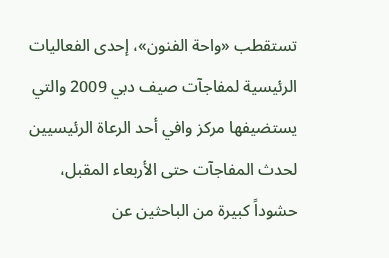تستقطب «واحة الفنون»، إحدى الفعاليات الرئيسية لمفاجآت صيف دبي 2009 والتي يستضيفها مركز وافي أحد الرعاة الرئيسيين لحدث المفاجآت حتى الأربعاء المقبل، حشوداً كبيرة من الباحثين عن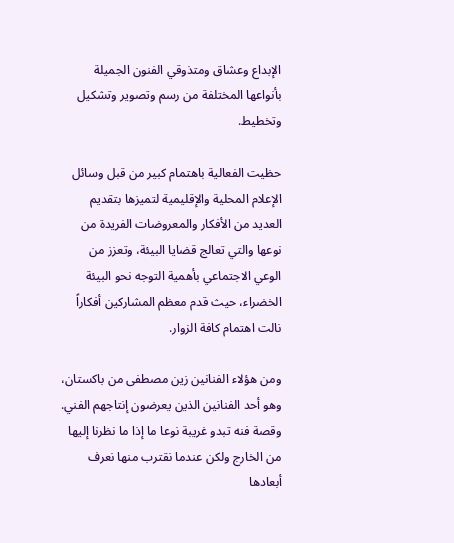الإبداع وعشاق ومتذوقي الفنون الجميلة بأنواعها المختلفة من رسم وتصوير وتشكيل وتخطيط.

حظيت الفعالية باهتمام كبير من قبل وسائل الإعلام المحلية والإقليمية لتميزها بتقديم العديد من الأفكار والمعروضات الفريدة من نوعها والتي تعالج قضايا البيئة، وتعزز من الوعي الاجتماعي بأهمية التوجه نحو البيئة الخضراء، حيث قدم معظم المشاركين أفكاراً نالت اهتمام كافة الزوار.

ومن هؤلاء الفنانين زين مصطفى من باكستان، وهو أحد الفنانين الذين يعرضون إنتاجهم الفني. وقصة فنه تبدو غريبة نوعا ما إذا ما نظرنا إليها من الخارج ولكن عندما نقترب منها نعرف أبعادها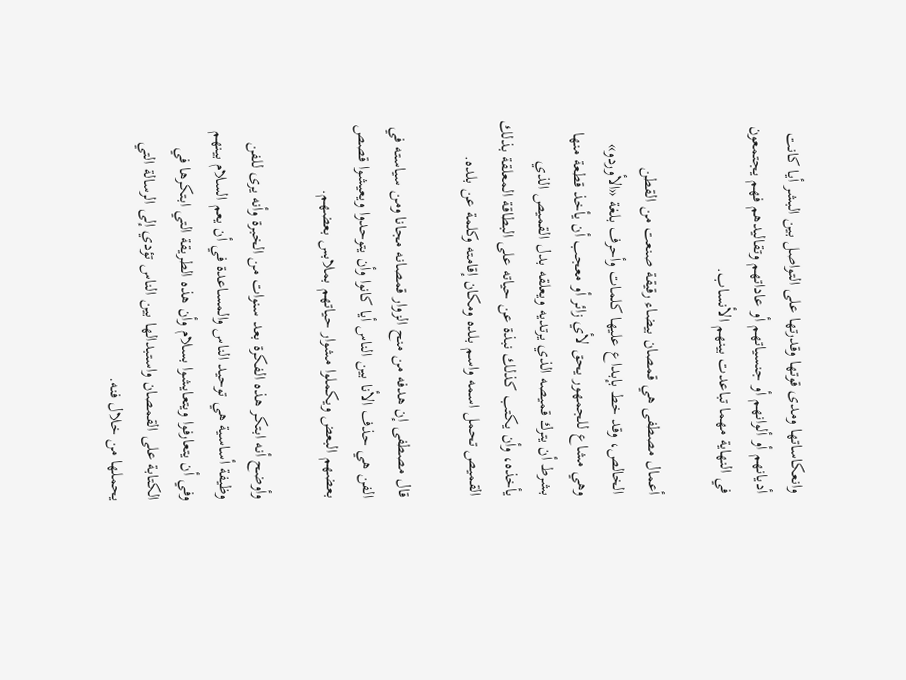وانعكاساتها ومدى قوتها وقدرتها على التواصل بين البشر أيا كانت أديانهم أو ألوانهم أو جنسياتهم أو عاداتهم وتقاليدهم فهم يجتمعون في النهاية مهما تباعدت بينهم الأنساب.

أعمال مصطفى هي قمصان بيضاء رقيقة صنعت من القطن الخالص، وقد خط بإبداع عليها كلمات وأحرف بلغة «الأوردو» وهي مشاع للجمهور يحق لأي زائر أو معجب أن يأخذ قطعة منها بشرط أن يترك قميصه الذي يرتديه ويعلقه بدل القميص الذي يأخذه، وأن يكتب كذلك نبذة عن حياته على البطاقة المعلقة بذلك القميص تحمل اسمه واسم بلده ومكان إقامته وكلمة عن بلده.

قال مصطفى إن هدفه من منح الزوار قمصانه مجانا ومن سياسته في الفن هي حذف الأنا بين الناس أيا كانوا وأن يتوحدوا ويعيشوا قصص بعضهم البعض ويكملوا مشوار حياتهم بملابس بعضهم.

وأوضح أنه ابتكر هذه الفكرة بعد سنوات من الخبرة وأنه يرى للفن وظيفة أساسية هي توحيد الناس والمساعدة في أن يعم السلام بينهم وفي أن يتعارفوا ويتعايشوا بسلام وأن هذه الطريقة التي ابتكرها في الكتابة على القمصان واستبدالها بين الناس تؤدي إلى الرسالة التي يحملها من خلال فنه.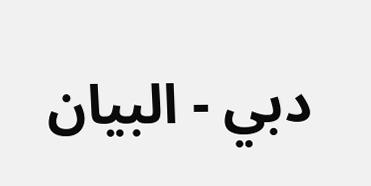دبي - البيان